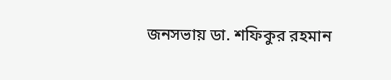জনসভায় ডা. শফিকুর রহমান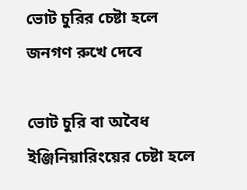ভোট চুরির চেষ্টা হলে জনগণ রুখে দেবে

ভোট চুরি বা অবৈধ ইঞ্জিনিয়ারিংয়ের চেষ্টা হলে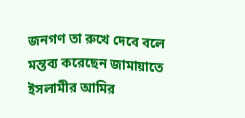জনগণ তা রুখে দেবে বলে মন্তব্য করেছেন জামায়াতে ইসলামীর আমির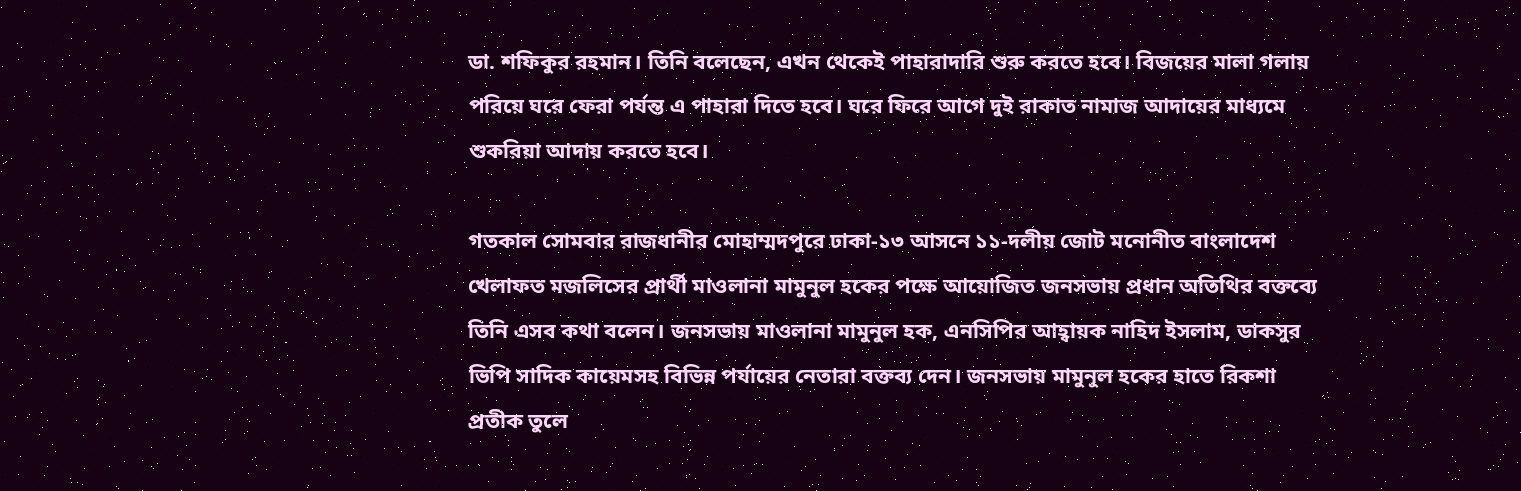ডা. শফিকুর রহমান। তিনি বলেছেন, এখন থেকেই পাহারাদারি শুরু করতে হবে। বিজয়ের মালা গলায় পরিয়ে ঘরে ফেরা পর্যন্ত এ পাহারা দিতে হবে। ঘরে ফিরে আগে দুই রাকাত নামাজ আদায়ের মাধ্যমে শুকরিয়া আদায় করতে হবে।

গতকাল সোমবার রাজধানীর মোহাম্মদপুরে ঢাকা-১৩ আসনে ১১-দলীয় জোট মনোনীত বাংলাদেশ খেলাফত মজলিসের প্রার্থী মাওলানা মামুনুল হকের পক্ষে আয়োজিত জনসভায় প্রধান অতিথির বক্তব্যে তিনি এসব কথা বলেন। জনসভায় মাওলানা মামুনুল হক, এনসিপির আহ্বায়ক নাহিদ ইসলাম, ডাকসুর ভিপি সাদিক কায়েমসহ বিভিন্ন পর্যায়ের নেতারা বক্তব্য দেন। জনসভায় মামুনুল হকের হাতে রিকশা প্রতীক তুলে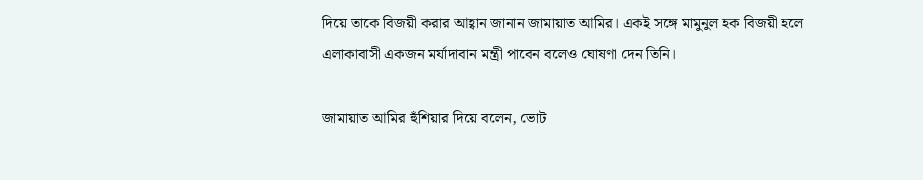দিয়ে তাকে বিজয়ী করার আহ্বান জানান জামায়াত আমির। একই সঙ্গে মামুনুল হক বিজয়ী হলে এলাকাবাসী একজন মর্যাদাবান মন্ত্রী পাবেন বলেও ঘোষণা দেন তিনি।

জামায়াত আমির হুঁশিয়ার দিয়ে বলেন, ভোট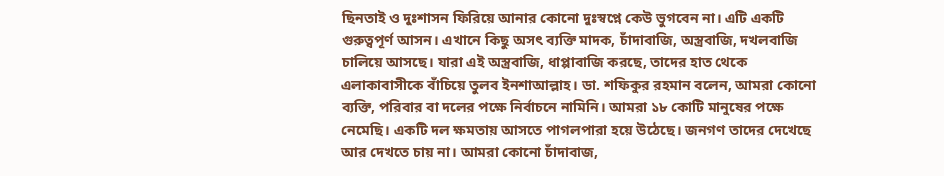ছিনতাই ও দুঃশাসন ফিরিয়ে আনার কোনো দুঃস্বপ্নে কেউ ভুগবেন না। এটি একটি গুরুত্বপূর্ণ আসন। এখানে কিছু অসৎ ব্যক্তি মাদক, চাঁদাবাজি, অস্ত্রবাজি, দখলবাজি চালিয়ে আসছে। যারা এই অস্ত্রবাজি, ধাপ্পাবাজি করছে, তাদের হাত থেকে এলাকাবাসীকে বাঁচিয়ে তুলব ইনশাআল্লাহ। ডা. শফিকুর রহমান বলেন, আমরা কোনো ব্যক্তি, পরিবার বা দলের পক্ষে নির্বাচনে নামিনি। আমরা ১৮ কোটি মানুষের পক্ষে নেমেছি। একটি দল ক্ষমতায় আসতে পাগলপারা হয়ে উঠেছে। জনগণ তাদের দেখেছে আর দেখতে চায় না। আমরা কোনো চাঁদাবাজ,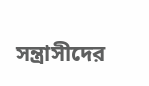সন্ত্রাসীদের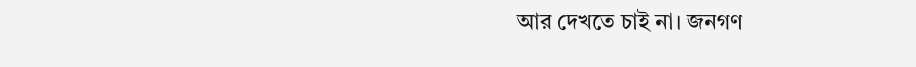আর দেখতে চাই না। জনগণ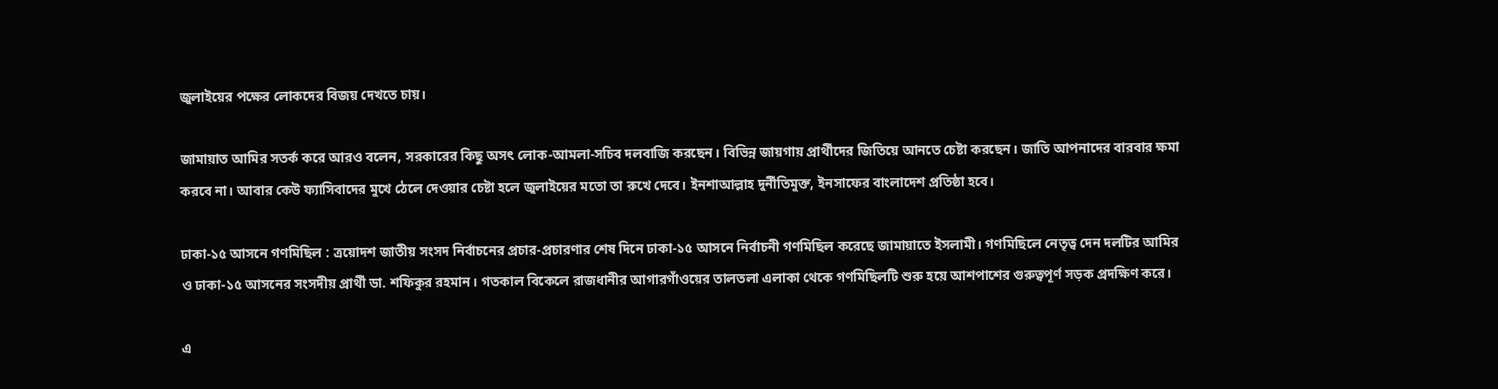জুলাইয়ের পক্ষের লোকদের বিজয় দেখতে চায়।

জামায়াত আমির সতর্ক করে আরও বলেন, সরকারের কিছু অসৎ লোক-আমলা-সচিব দলবাজি করছেন। বিভিন্ন জায়গায় প্রার্থীদের জিতিয়ে আনতে চেষ্টা করছেন। জাতি আপনাদের বারবার ক্ষমা করবে না। আবার কেউ ফ্যাসিবাদের মুখে ঠেলে দেওয়ার চেষ্টা হলে জুলাইয়ের মতো তা রুখে দেবে। ইনশাআল্লাহ দুর্নীতিমুক্ত, ইনসাফের বাংলাদেশ প্রতিষ্ঠা হবে।

ঢাকা-১৫ আসনে গণমিছিল : ত্রয়োদশ জাতীয় সংসদ নির্বাচনের প্রচার-প্রচারণার শেষ দিনে ঢাকা-১৫ আসনে নির্বাচনী গণমিছিল করেছে জামায়াতে ইসলামী। গণমিছিলে নেতৃত্ব দেন দলটির আমির ও ঢাকা-১৫ আসনের সংসদীয় প্রার্থী ডা. শফিকুর রহমান। গতকাল বিকেলে রাজধানীর আগারগাঁওয়ের তালতলা এলাকা থেকে গণমিছিলটি শুরু হয়ে আশপাশের গুরুত্বপূর্ণ সড়ক প্রদক্ষিণ করে।

এ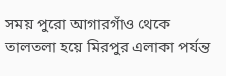সময় পুরো আগারগাঁও থেকে তালতলা হয়ে মিরপুর এলাকা পর্যন্ত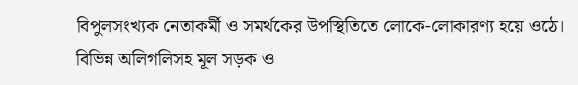বিপুলসংখ্যক নেতাকর্মী ও সমর্থকের উপস্থিতিতে লোকে-লোকারণ্য হয়ে ওঠে। বিভিন্ন অলিগলিসহ মূল সড়ক ও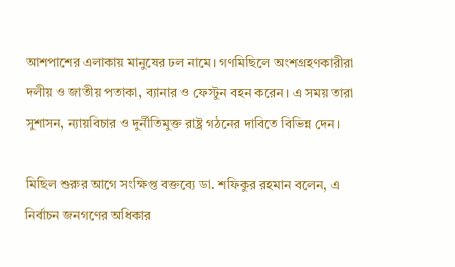আশপাশের এলাকায় মানুষের ঢল নামে। গণমিছিলে অংশগ্রহণকারীরা দলীয় ও জাতীয় পতাকা, ব্যানার ও ফেস্টুন বহন করেন। এ সময় তারা সুশাসন, ন্যায়বিচার ও দুর্নীতিমুক্ত রাষ্ট্র গঠনের দাবিতে বিভিন্ন দেন।

মিছিল শুরুর আগে সংক্ষিপ্ত বক্তব্যে ডা. শফিকুর রহমান বলেন, এ নির্বাচন জনগণের অধিকার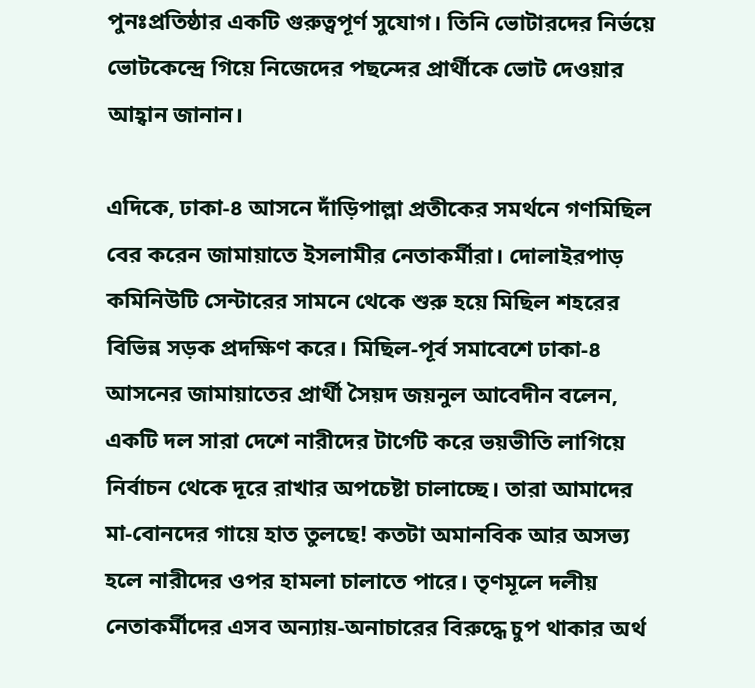পুনঃপ্রতিষ্ঠার একটি গুরুত্বপূর্ণ সুযোগ। তিনি ভোটারদের নির্ভয়ে ভোটকেন্দ্রে গিয়ে নিজেদের পছন্দের প্রার্থীকে ভোট দেওয়ার আহ্বান জানান।

এদিকে, ঢাকা-৪ আসনে দাঁড়িপাল্লা প্রতীকের সমর্থনে গণমিছিল বের করেন জামায়াতে ইসলামীর নেতাকর্মীরা। দোলাইরপাড় কমিনিউটি সেন্টারের সামনে থেকে শুরু হয়ে মিছিল শহরের বিভিন্ন সড়ক প্রদক্ষিণ করে। মিছিল-পূর্ব সমাবেশে ঢাকা-৪ আসনের জামায়াতের প্রার্থী সৈয়দ জয়নুল আবেদীন বলেন, একটি দল সারা দেশে নারীদের টার্গেট করে ভয়ভীতি লাগিয়ে নির্বাচন থেকে দূরে রাখার অপচেষ্টা চালাচ্ছে। তারা আমাদের মা-বোনদের গায়ে হাত তুলছে! কতটা অমানবিক আর অসভ্য হলে নারীদের ওপর হামলা চালাতে পারে। তৃণমূলে দলীয় নেতাকর্মীদের এসব অন্যায়-অনাচারের বিরুদ্ধে চুপ থাকার অর্থ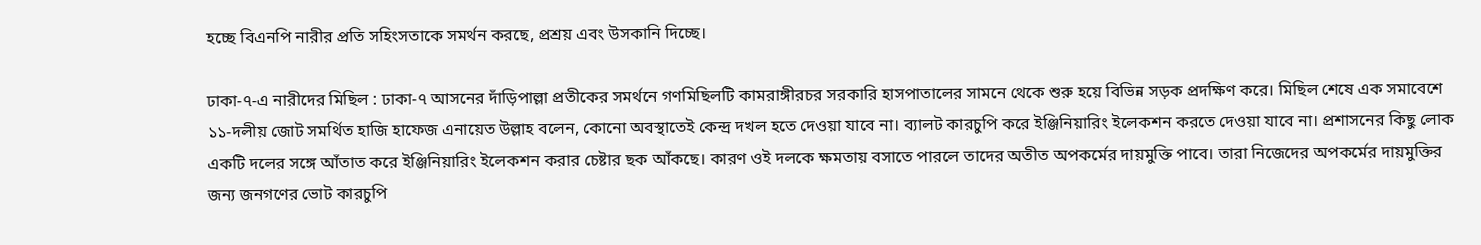হচ্ছে বিএনপি নারীর প্রতি সহিংসতাকে সমর্থন করছে, প্রশ্রয় এবং উসকানি দিচ্ছে।

ঢাকা-৭-এ নারীদের মিছিল : ঢাকা-৭ আসনের দাঁড়িপাল্লা প্রতীকের সমর্থনে গণমিছিলটি কামরাঙ্গীরচর সরকারি হাসপাতালের সামনে থেকে শুরু হয়ে বিভিন্ন সড়ক প্রদক্ষিণ করে। মিছিল শেষে এক সমাবেশে ১১-দলীয় জোট সমর্থিত হাজি হাফেজ এনায়েত উল্লাহ বলেন, কোনো অবস্থাতেই কেন্দ্র দখল হতে দেওয়া যাবে না। ব্যালট কারচুপি করে ইঞ্জিনিয়ারিং ইলেকশন করতে দেওয়া যাবে না। প্রশাসনের কিছু লোক একটি দলের সঙ্গে আঁতাত করে ইঞ্জিনিয়ারিং ইলেকশন করার চেষ্টার ছক আঁকছে। কারণ ওই দলকে ক্ষমতায় বসাতে পারলে তাদের অতীত অপকর্মের দায়মুক্তি পাবে। তারা নিজেদের অপকর্মের দায়মুক্তির জন্য জনগণের ভোট কারচুপি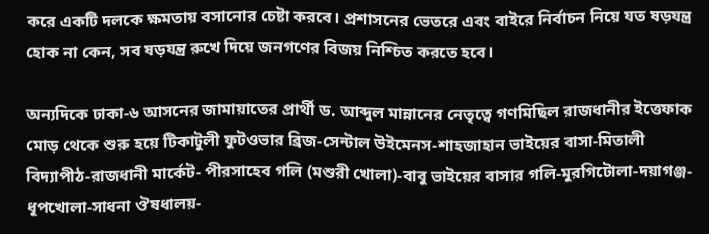করে একটি দলকে ক্ষমতায় বসানোর চেষ্টা করবে। প্রশাসনের ভেতরে এবং বাইরে নির্বাচন নিয়ে যত ষড়যন্ত্র হোক না কেন, সব ষড়যন্ত্র রুখে দিয়ে জনগণের বিজয় নিশ্চিত করতে হবে।

অন্যদিকে ঢাকা-৬ আসনের জামায়াতের প্রার্থী ড. আব্দুল মান্নানের নেতৃত্বে গণমিছিল রাজধানীর ইত্তেফাক মোড় থেকে শুরু হয়ে টিকাটুলী ফুটওভার ব্রিজ-সেন্টাল উইমেনস-শাহজাহান ভাইয়ের বাসা-মিতালী বিদ্যাপীঠ-রাজধানী মার্কেট- পীরসাহেব গলি (মশুরী খোলা)-বাবু ভাইয়ের বাসার গলি-মুরগিটোলা-দয়াগঞ্জ-ধূপখোলা-সাধনা ঔষধালয়-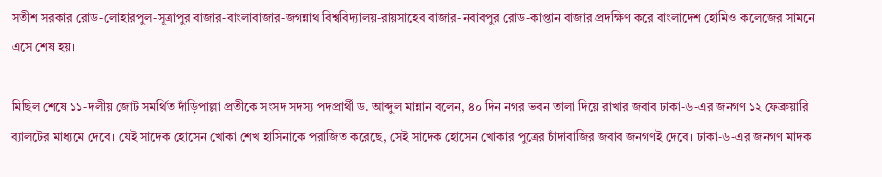সতীশ সরকার রোড-লোহারপুল-সূত্রাপুর বাজার-বাংলাবাজার-জগন্নাথ বিশ্ববিদ্যালয়-রায়সাহেব বাজার-নবাবপুর রোড-কাপ্তান বাজার প্রদক্ষিণ করে বাংলাদেশ হোমিও কলেজের সামনে এসে শেষ হয়।

মিছিল শেষে ১১-দলীয় জোট সমর্থিত দাঁড়িপাল্লা প্রতীকে সংসদ সদস্য পদপ্রার্থী ড. আব্দুল মান্নান বলেন, ৪০ দিন নগর ভবন তালা দিয়ে রাখার জবাব ঢাকা-৬-এর জনগণ ১২ ফেব্রুয়ারি ব্যালটের মাধ্যমে দেবে। যেই সাদেক হোসেন খোকা শেখ হাসিনাকে পরাজিত করেছে, সেই সাদেক হোসেন খোকার পুত্রের চাঁদাবাজির জবাব জনগণই দেবে। ঢাকা-৬-এর জনগণ মাদক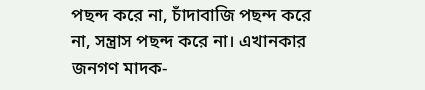পছন্দ করে না, চাঁদাবাজি পছন্দ করে না, সন্ত্রাস পছন্দ করে না। এখানকার জনগণ মাদক-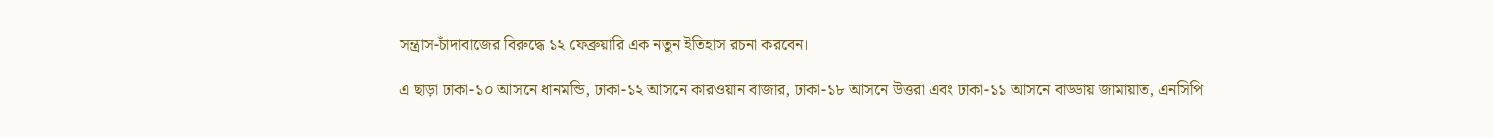সন্ত্রাস-চাঁদাবাজের বিরুদ্ধে ১২ ফেব্রুয়ারি এক নতুন ইতিহাস রচনা করবেন।

এ ছাড়া ঢাকা-১০ আসনে ধানমন্ডি, ঢাকা-১২ আসনে কারওয়ান বাজার, ঢাকা-১৮ আসনে উত্তরা এবং ঢাকা-১১ আসনে বাড্ডায় জামায়াত, এনসিপি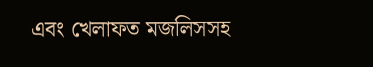এবং খেলাফত মজলিসসহ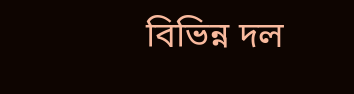বিভিন্ন দল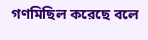গণমিছিল করেছে বলে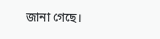জানা গেছে।